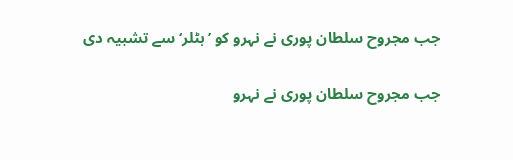جب مجروح سلطان پوری نے نہرو کو ’ہٹلر‘ سے تشبیہ دی

جب مجروح سلطان پوری نے نہرو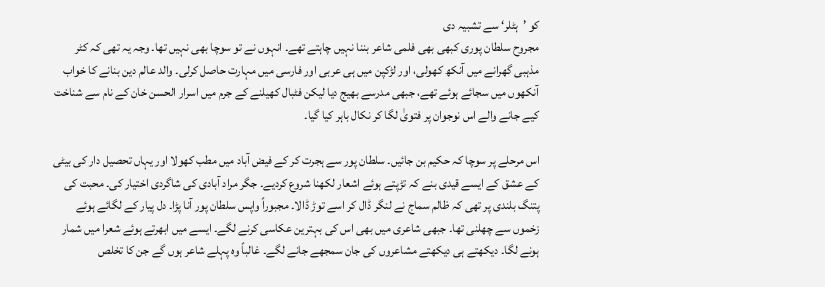کو ’ہٹلر‘ سے تشبیہ دی
مجروح سلطان پوری کبھی بھی فلمی شاعر بننا نہیں چاہتے تھے۔ انہوں نے تو سوچا بھی نہیں تھا۔ وجہ یہ تھی کہ کٹر مذہبی گھرانے میں آنکھ کھولی، اور لڑکپن میں ہی عربی اور فارسی میں مہارت حاصل کرلی۔ والد عالم دین بنانے کا خواب آنکھوں میں سجائے ہوئے تھے، جبھی مدرسے بھیج دیا لیکن فٹبال کھیلنے کے جرم میں اسرار الحسن خان کے نام سے شناخت کیے جانے والے اس نوجوان پر فتویٰ لگا کر نکال باہر کیا گیا۔

اس مرحلے پر سوچا کہ حکیم بن جائیں۔ سلطان پور سے ہجرت کر کے فیض آباد میں مطب کھولا اور یہاں تحصیل دار کی بیٹی کے عشق کے ایسے قیدی بنے کہ تڑپتے ہوئے اشعار لکھنا شروع کردیے۔ جگر مراد آبادی کی شاگردی اختیار کی۔ محبت کی پتنگ بلندی پر تھی کہ ظالم سماج نے لنگر ڈال کر اسے توڑ ڈالا۔ مجبوراً واپس سلطان پور آنا پڑا۔ دل پیار کے لگائے ہوئے زخموں سے چھلنی تھا۔ جبھی شاعری میں بھی اس کی بہترین عکاسی کرنے لگے۔ ایسے میں ابھرتے ہوئے شعرا میں شمار ہونے لگا۔ دیکھتے ہی دیکھتے مشاعروں کی جان سمجھے جانے لگے۔ غالباً وہ پہلے شاعر ہوں گے جن کا تخلص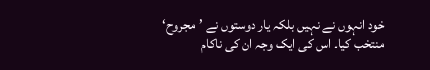خود انہوں نے نہیں بلکہ یار دوستوں نے ’مجروح‘ منتخب کیا۔ اس کی ایک وجہ ان کی ناکام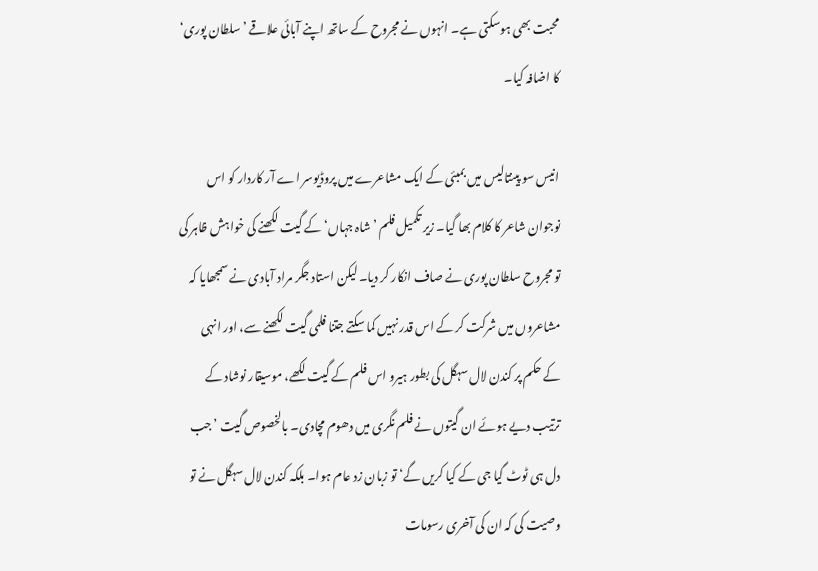محبت بھی ہوسکتی ہے۔ انہوں نے مجروح کے ساتھ اپنے آبائی علاقے ’سلطان پوری‘ کا اضافہ کیا۔

انیس سو پینتالیس میں بمبئی کے ایک مشاعرے میں پروڈیوسر اے آر کاردار کو اس نوجوان شاعر کا کلام بھا گیا۔ زیر تکمیل فلم ’شاہ جہاں‘ کے گیت لکھنے کی خواہش ظاہر کی تو مجروح سلطان پوری نے صاف انکار کر دیا۔ لیکن استاد جگر مراد آبادی نے سمجھایا کہ مشاعروں میں شرکت کر کے اس قدر نہیں کما سکتے جتنا فلمی گیت لکھنے سے، اور انہی کے حکم پر کندن لال سہگل کی بطور ہیرو اس فلم کے گیت لکھے، موسیقار نوشاد کے ترتیب دیے ہوئے ان گیتوں نے فلم نگری میں دھوم مچادی۔ بالخصوص گیت ’جب دل ہی ٹوٹ گیا جی کے کیا کریں گے‘ تو زبان زد عام ہوا۔ بلکہ کندن لال سہگل نے تو وصیت کی کہ ان کی آخری رسومات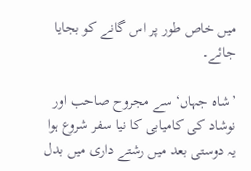میں خاص طور پر اس گانے کو بجایا جائے۔

’شاہ جہاں‘ سے مجروح صاحب اور نوشاد کی کامیابی کا نیا سفر شروع ہوا یہ دوستی بعد میں رشتے داری میں بدل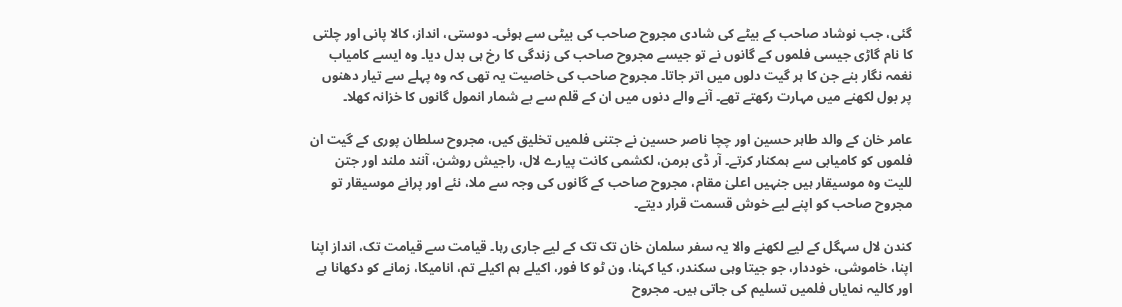گئی، جب نوشاد صاحب کے بیٹے کی شادی مجروح صاحب کی بیٹی سے ہوئی۔ دوستی، انداز، کالا پانی اور چلتی کا نام گاڑی جیسی فلموں کے گانوں نے تو جیسے مجروح صاحب کی زندگی کا رخ ہی بدل دیا۔ وہ ایسے کامیاب نغمہ نگار بنے جن کا ہر گیت دلوں میں اتر جاتا۔ مجروح صاحب کی خاصیت یہ تھی کہ وہ پہلے سے تیار دھنوں پر بول لکھنے میں مہارت رکھتے تھے۔ آنے والے دنوں میں ان کے قلم سے بے شمار انمول گانوں کا خزانہ کھلا۔

عامر خان کے والد طاہر حسین اور چچا ناصر حسین نے جتنی فلمیں تخلیق کیں، مجروح سلطان پوری کے گیت ان فلموں کو کامیابی سے ہمکنار کرتے۔ آر ڈی برمن، لکشمی کانت پیارے لال، راجیش روشن، آنند ملند اور جتن للیت وہ موسیقار ہیں جنہیں اعلیٰ مقام، مجروح صاحب کے گانوں کی وجہ سے ملا، نئے اور پرانے موسیقار تو مجروح صاحب کو اپنے لیے خوش قسمت قرار دیتے۔

کندن لال سہگل کے لیے لکھنے والا یہ سفر سلمان خان تک تک کے لیے جاری رہا۔ قیامت سے قیامت تک، انداز اپنا اپنا، خاموشی، خوددار، جو جیتا وہی سکندر، کیا کہنا، ون ٹو کا فور، اکیلے ہم اکیلے تم، انامیکا، زمانے کو دکھانا ہے اور کالیہ نمایاں فلمیں تسلیم کی جاتی ہیں۔ مجروح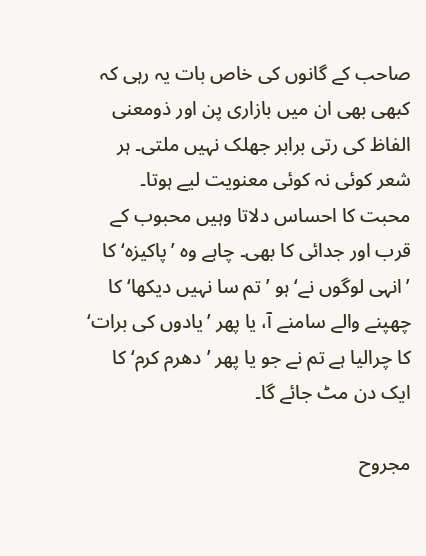صاحب کے گانوں کی خاص بات یہ رہی کہ کبھی بھی ان میں بازاری پن اور ذومعنی الفاظ کی رتی برابر جھلک نہیں ملتی۔ ہر شعر کوئی نہ کوئی معنویت لیے ہوتا۔ محبت کا احساس دلاتا وہیں محبوب کے قرب اور جدائی کا بھی۔ چاہے وہ ’پاکیزہ‘ کا ’انہی لوگوں نے‘ ہو ’تم سا نہیں دیکھا‘ کا چھپنے والے سامنے آ، یا پھر ’یادوں کی برات‘ کا چرالیا ہے تم نے جو یا پھر ’دھرم کرم‘ کا ایک دن مٹ جائے گا۔

مجروح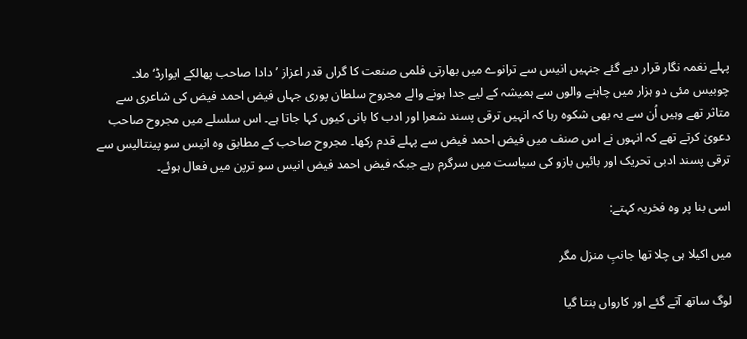پہلے نغمہ نگار قرار دیے گئے جنہیں انیس سے ترانوے میں بھارتی فلمی صنعت کا گراں قدر اعزاز ’دادا صاحب پھالکے ایوارڈ‘ ملا۔ چوبیس مئی دو ہزار میں چاہنے والوں سے ہمیشہ کے لیے جدا ہونے والے مجروح سلطان پوری جہاں فیض احمد فیض کی شاعری سے متاثر تھے وہیں اُن سے یہ بھی شکوہ رہا کہ انہیں ترقی پسند شعرا اور ادب کا بانی کیوں کہا جاتا ہے۔ اس سلسلے میں مجروح صاحب دعویٰ کرتے تھے کہ انہوں نے اس صنف میں فیض احمد فیض سے پہلے قدم رکھا۔ مجروح صاحب کے مطابق وہ انیس سو پینتالیس سے ترقی پسند ادبی تحریک اور بائیں بازو کی سیاست میں سرگرم رہے جبکہ فیض احمد فیض انیس سو ترپن میں فعال ہوئے۔

اسی بنا پر وہ فخریہ کہتے:

میں اکیلا ہی چلا تھا جانبِ منزل مگر

لوگ ساتھ آتے گئے اور کارواں بنتا گیا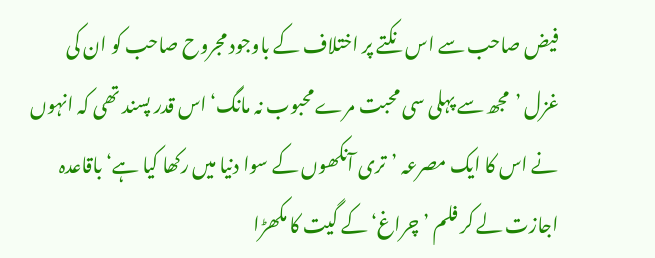فیض صاحب سے اس نکتے پر اختلاف کے باوجود مجروح صاحب کو ان کی غزل ’مجھ سے پہلی سی محبت مرے محبوب نہ مانگ‘ اس قدر پسند تھی کہ انہوں نے اس کا ایک مصرعہ ’تری آنکھوں کے سوا دنیا میں رکھا کیا ہے‘ باقاعدہ اجازت لے کر فلم ’چراغ‘ کے گیت کا مکھڑا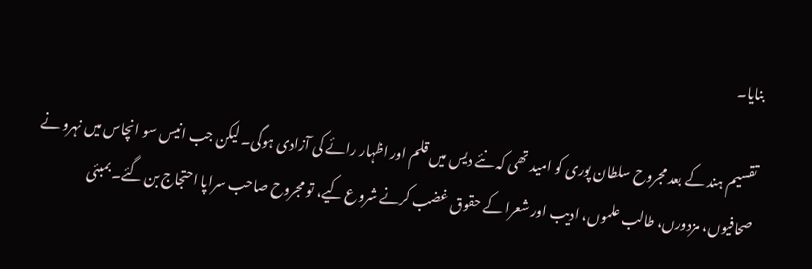بنایا۔

تقسیم ہند کے بعد مجروح سلطان پوری کو امید تھی کہ نئے دیس میں قلم اور اظہار رائے کی آزادی ہوگی۔ لیکن جب انیس سو انچاس میں نہرو نے صحافیوں، مزدورں، طالب علموں، ادیب اور شعرا کے حقوق غضب کرنے شروع کیے، تو مجروح صاحب سراپا احتجاج بن گئے۔ بمبئی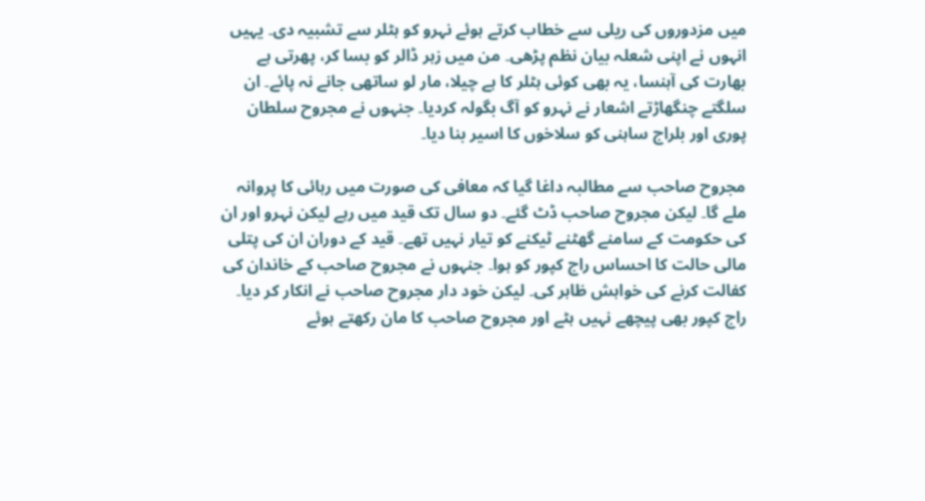میں مزدوروں کی ریلی سے خطاب کرتے ہوئے نہرو کو ہٹلر سے تشبیہ دی۔ یہیں انہوں نے اپنی شعلہ بیان نظم پڑھی۔ من میں زہر ڈالر کو بسا کر، پھرتی ہے بھارت کی آہنسا، یہ بھی کوئی ہٹلر کا ہے چیلا، مار لو ساتھی جانے نہ پائے۔ ان سلگتے چنگھاڑتے اشعار نے نہرو کو آگ بگولہ کردیا۔ جنہوں نے مجروح سلطان پوری اور بلراج ساہنی کو سلاخوں کا اسیر بنا دیا۔

مجروح صاحب سے مطالبہ داغا گیا کہ معافی کی صورت میں رہائی کا پروانہ ملے گا۔ لیکن مجروح صاحب ڈٹ گئے۔ دو سال تک قید میں رہے لیکن نہرو اور ان کی حکومت کے سامنے گھٹنے ٹیکنے کو تیار نہیں تھے۔ قید کے دوران ان کی پتلی مالی حالت کا احساس راج کپور کو ہوا۔ جنہوں نے مجروح صاحب کے خاندان کی کفالت کرنے کی خواہش ظاہر کی۔ لیکن خود دار مجروح صاحب نے انکار کر دیا۔ راج کپور بھی پیچھے نہیں ہٹے اور مجروح صاحب کا مان رکھتے ہوئے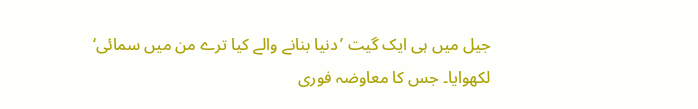جیل میں ہی ایک گیت ’دنیا بنانے والے کیا ترے من میں سمائی‘ لکھوایا۔ جس کا معاوضہ فوری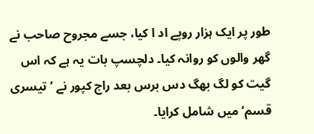طور پر ایک ہزار روپے اد ا کیا، جسے مجروح صاحب نے گھر والوں کو روانہ کیا۔ دلچسپ بات یہ ہے کہ اس گیت کو لگ بھگ دس برس بعد راج کپور نے ’تیسری قسم‘ میں شامل کرایا۔